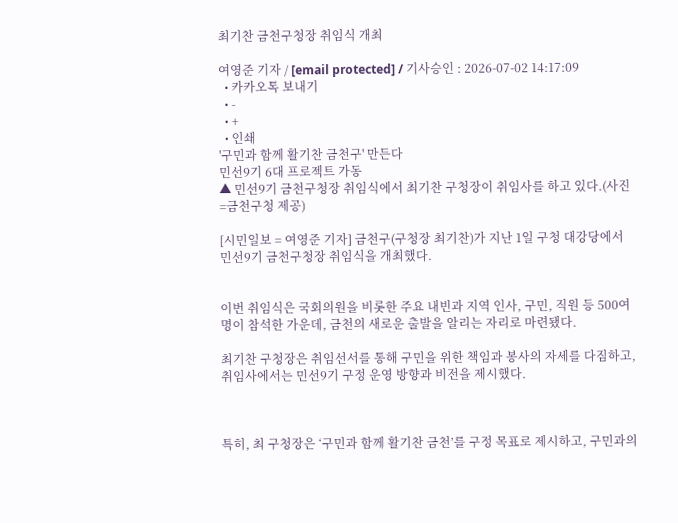최기찬 금천구청장 취임식 개최

여영준 기자 / [email protected] / 기사승인 : 2026-07-02 14:17:09
  • 카카오톡 보내기
  • -
  • +
  • 인쇄
'구민과 함께 활기찬 금천구' 만든다
민선9기 6대 프로젝트 가동
▲ 민선9기 금천구청장 취임식에서 최기찬 구청장이 취임사를 하고 있다.(사진=금천구청 제공)

[시민일보 = 여영준 기자] 금천구(구청장 최기찬)가 지난 1일 구청 대강당에서 민선9기 금천구청장 취임식을 개최했다.


이번 취임식은 국회의원을 비롯한 주요 내빈과 지역 인사, 구민, 직원 등 500여명이 참석한 가운데, 금천의 새로운 출발을 알리는 자리로 마련됐다.

최기찬 구청장은 취임선서를 통해 구민을 위한 책임과 봉사의 자세를 다짐하고, 취임사에서는 민선9기 구정 운영 방향과 비전을 제시했다.



특히, 최 구청장은 ‘구민과 함께 활기찬 금천’를 구정 목표로 제시하고, 구민과의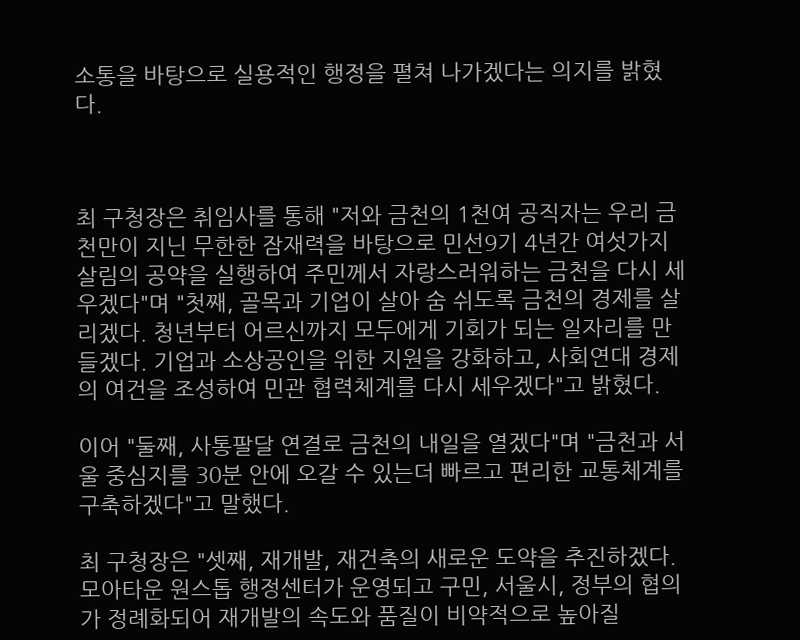소통을 바탕으로 실용적인 행정을 펼쳐 나가겠다는 의지를 밝혔다.



최 구청장은 취임사를 통해 "저와 금천의 1천여 공직자는 우리 금천만이 지닌 무한한 잠재력을 바탕으로 민선9기 4년간 여섯가지 살림의 공약을 실행하여 주민께서 자랑스러워하는 금천을 다시 세우겠다"며 "첫째, 골목과 기업이 살아 숨 쉬도록 금천의 경제를 살리겠다. 청년부터 어르신까지 모두에게 기회가 되는 일자리를 만들겠다. 기업과 소상공인을 위한 지원을 강화하고, 사회연대 경제의 여건을 조성하여 민관 협력체계를 다시 세우겠다"고 밝혔다.

이어 "둘째, 사통팔달 연결로 금천의 내일을 열겠다"며 "금천과 서울 중심지를 30분 안에 오갈 수 있는더 빠르고 편리한 교통체계를 구축하겠다"고 말했다.

최 구청장은 "셋째, 재개발, 재건축의 새로운 도약을 추진하겠다. 모아타운 원스톱 행정센터가 운영되고 구민, 서울시, 정부의 협의가 정례화되어 재개발의 속도와 품질이 비약적으로 높아질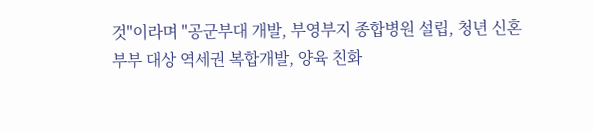것"이라며 "공군부대 개발, 부영부지 종합병원 설립, 청년 신혼부부 대상 역세권 복합개발, 양육 친화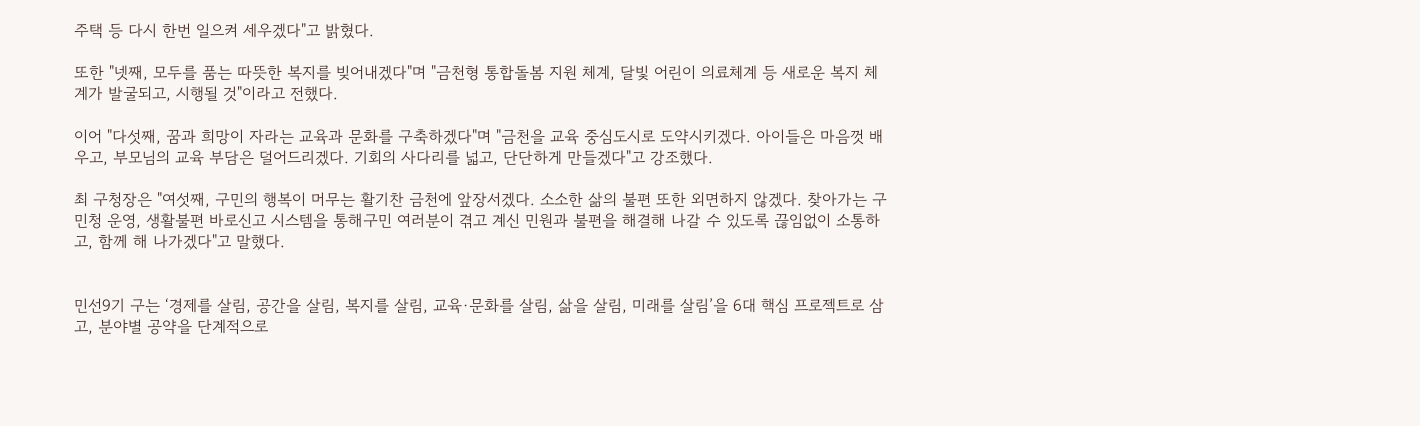주택 등 다시 한번 일으켜 세우겠다"고 밝혔다.

또한 "넷째, 모두를 품는 따뜻한 복지를 빚어내겠다"며 "금천형 통합돌봄 지원 체계, 달빛 어린이 의료체계 등 새로운 복지 체계가 발굴되고, 시행될 것"이라고 전했다.

이어 "다섯째, 꿈과 희망이 자라는 교육과 문화를 구축하겠다"며 "금천을 교육 중심도시로 도약시키겠다. 아이들은 마음껏 배우고, 부모님의 교육 부담은 덜어드리겠다. 기회의 사다리를 넓고, 단단하게 만들겠다"고 강조했다.

최 구청장은 "여섯째, 구민의 행복이 머무는 활기찬 금천에 앞장서겠다. 소소한 삶의 불편 또한 외면하지 않겠다. 찾아가는 구민청 운영, 생활불편 바로신고 시스템을 통해구민 여러분이 겪고 계신 민원과 불편을 해결해 나갈 수 있도록 끊임없이 소통하고, 함께 해 나가겠다"고 말했다.


민선9기 구는 ‘경제를 살림, 공간을 살림, 복지를 살림, 교육·문화를 살림, 삶을 살림, 미래를 살림’을 6대 핵심 프로젝트로 삼고, 분야별 공약을 단계적으로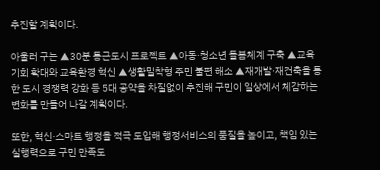추진할 계획이다.

아울러 구는 ▲30분 통근도시 프로젝트 ▲아동·청소년 돌봄체계 구축 ▲교육 기회 확대와 교육환경 혁신 ▲생활밀착형 주민 불편 해소 ▲재개발·재건축을 통한 도시 경쟁력 강화 등 5대 공약을 차질없이 추진해 구민이 일상에서 체감하는 변화를 만들어 나갈 계획이다.

또한, 혁신·스마트 행정을 적극 도입해 행정서비스의 품질을 높이고, 책임 있는 실행력으로 구민 만족도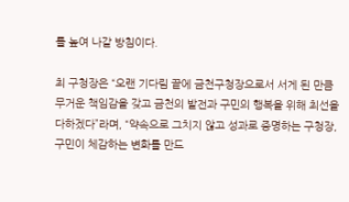를 높여 나갈 방침이다.

최 구청장은 “오랜 기다림 끝에 금천구청장으로서 서게 된 만큼 무거운 책임감을 갖고 금천의 발전과 구민의 행복을 위해 최선을 다하겠다”라며, “약속으로 그치지 않고 성과로 증명하는 구청장, 구민이 체감하는 변화를 만드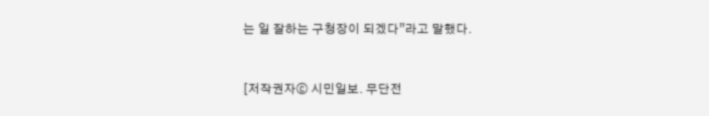는 일 잘하는 구청장이 되겠다”라고 말했다.



[저작권자ⓒ 시민일보. 무단전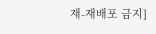재-재배포 금지]